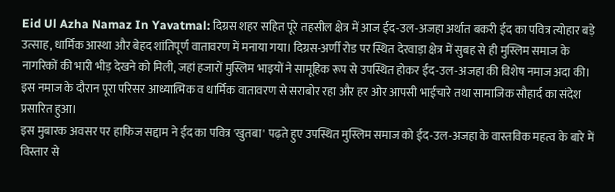Eid Ul Azha Namaz In Yavatmal: दिग्रस शहर सहित पूरे तहसील क्षेत्र में आज ईद-उल-अजहा अर्थात बकरी ईद का पवित्र त्योहार बड़े उत्साह, धार्मिक आस्था और बेहद शांतिपूर्ण वातावरण में मनाया गया। दिग्रस-अर्णी रोड पर स्थित देरवाड़ा क्षेत्र में सुबह से ही मुस्लिम समाज के नागरिकों की भारी भीड़ देखने को मिली, जहां हजारों मुस्लिम भाइयों ने सामूहिक रूप से उपस्थित होकर ईद-उल-अजहा की विशेष नमाज अदा की। इस नमाज के दौरान पूरा परिसर आध्यात्मिक व धार्मिक वातावरण से सराबोर रहा और हर ओर आपसी भाईचारे तथा सामाजिक सौहार्द का संदेश प्रसारित हुआ।
इस मुबारक अवसर पर हाफिज सद्दाम ने ईद का पवित्र 'खुतबा' पढ़ते हुए उपस्थित मुस्लिम समाज को ईद-उल-अजहा के वास्तविक महत्व के बारे में विस्तार से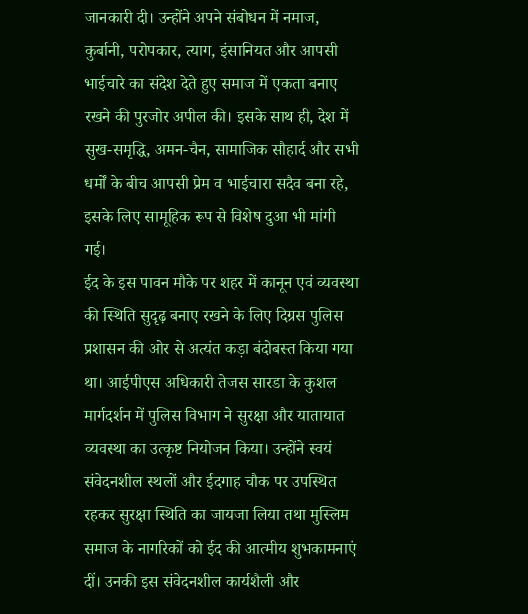जानकारी दी। उन्होंने अपने संबोधन में नमाज, कुर्बानी, परोपकार, त्याग, इंसानियत और आपसी भाईचारे का संदेश देते हुए समाज में एकता बनाए रखने की पुरजोर अपील की। इसके साथ ही, देश में सुख-समृद्धि, अमन-चैन, सामाजिक सौहार्द और सभी धर्मों के बीच आपसी प्रेम व भाईचारा सदैव बना रहे, इसके लिए सामूहिक रूप से विशेष दुआ भी मांगी गई।
ईद के इस पावन मौके पर शहर में कानून एवं व्यवस्था की स्थिति सुदृढ़ बनाए रखने के लिए दिग्रस पुलिस प्रशासन की ओर से अत्यंत कड़ा बंदोबस्त किया गया था। आईपीएस अधिकारी तेजस सारडा के कुशल मार्गदर्शन में पुलिस विभाग ने सुरक्षा और यातायात व्यवस्था का उत्कृष्ट नियोजन किया। उन्होंने स्वयं संवेदनशील स्थलों और ईदगाह चौक पर उपस्थित रहकर सुरक्षा स्थिति का जायजा लिया तथा मुस्लिम समाज के नागरिकों को ईद की आत्मीय शुभकामनाएं दीं। उनकी इस संवेदनशील कार्यशैली और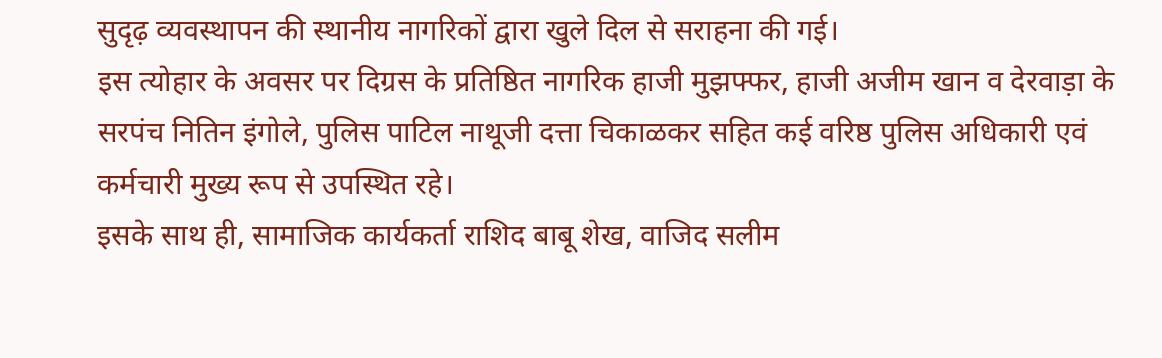सुदृढ़ व्यवस्थापन की स्थानीय नागरिकों द्वारा खुले दिल से सराहना की गई।
इस त्योहार के अवसर पर दिग्रस के प्रतिष्ठित नागरिक हाजी मुझफ्फर, हाजी अजीम खान व देरवाड़ा के सरपंच नितिन इंगोले, पुलिस पाटिल नाथूजी दत्ता चिकाळकर सहित कई वरिष्ठ पुलिस अधिकारी एवं कर्मचारी मुख्य रूप से उपस्थित रहे।
इसके साथ ही, सामाजिक कार्यकर्ता राशिद बाबू शेख, वाजिद सलीम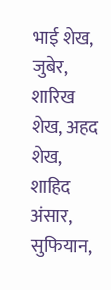भाई शेख, जुबेर, शारिख शेख, अहद शेख, शाहिद अंसार, सुफियान,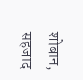शोबान, सहजाद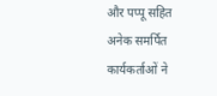और पप्पू सहित अनेक समर्पित कार्यकर्ताओं ने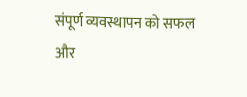संपूर्ण व्यवस्थापन को सफल और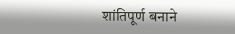शांतिपूर्ण बनाने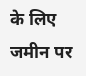के लिए जमीन पर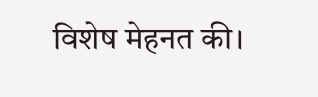विशेष मेहनत की।